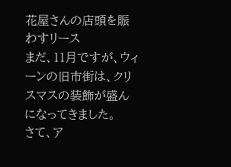花屋さんの店頭を賑わすリース
まだ、11月ですが、ウィーンの旧市街は、クリスマスの装飾が盛んになってきました。
さて、ア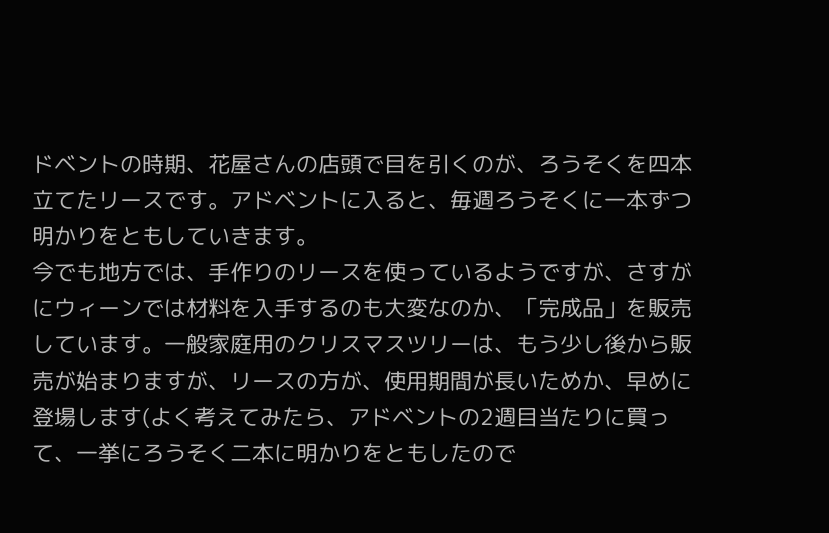ドベントの時期、花屋さんの店頭で目を引くのが、ろうそくを四本立てたリースです。アドベントに入ると、毎週ろうそくに一本ずつ明かりをともしていきます。
今でも地方では、手作りのリースを使っているようですが、さすがにウィーンでは材料を入手するのも大変なのか、「完成品」を販売しています。一般家庭用のクリスマスツリーは、もう少し後から販売が始まりますが、リースの方が、使用期間が長いためか、早めに登場します(よく考えてみたら、アドベントの2週目当たりに買って、一挙にろうそく二本に明かりをともしたので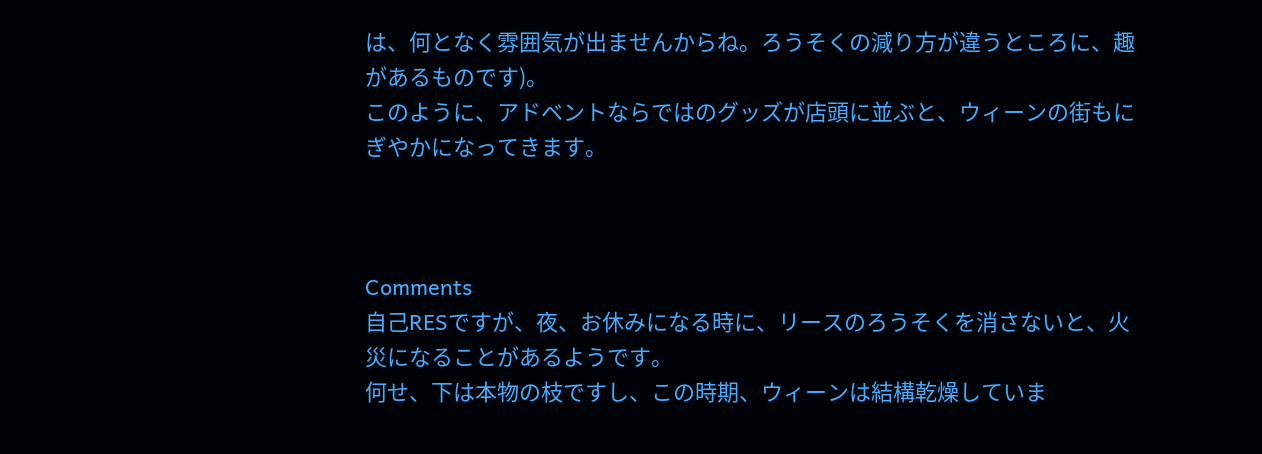は、何となく雰囲気が出ませんからね。ろうそくの減り方が違うところに、趣があるものです)。
このように、アドベントならではのグッズが店頭に並ぶと、ウィーンの街もにぎやかになってきます。



Comments
自己RESですが、夜、お休みになる時に、リースのろうそくを消さないと、火災になることがあるようです。
何せ、下は本物の枝ですし、この時期、ウィーンは結構乾燥していま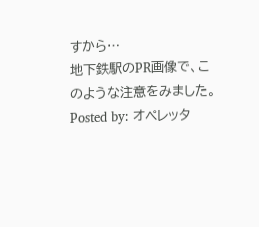すから…
地下鉄駅のPR画像で、このような注意をみました。
Posted by: オペレッタ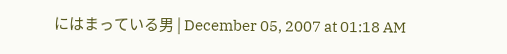にはまっている男 | December 05, 2007 at 01:18 AM